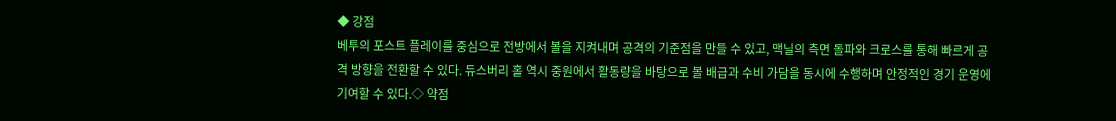◆ 강점
베투의 포스트 플레이를 중심으로 전방에서 볼을 지켜내며 공격의 기준점을 만들 수 있고, 맥닐의 측면 돌파와 크로스를 통해 빠르게 공격 방향을 전환할 수 있다. 듀스버리 홀 역시 중원에서 활동량을 바탕으로 볼 배급과 수비 가담을 동시에 수행하며 안정적인 경기 운영에 기여할 수 있다.◇ 약점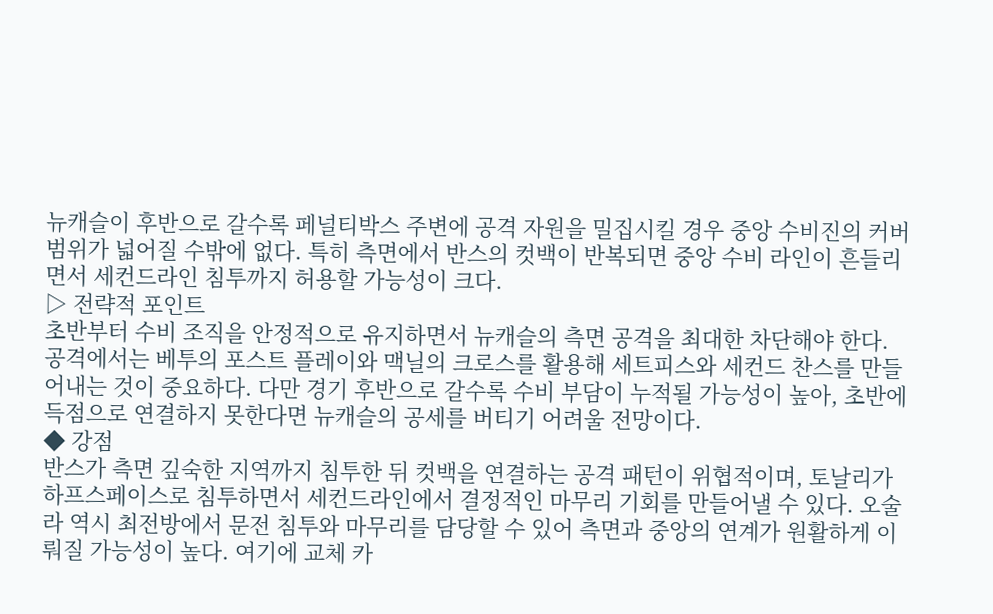뉴캐슬이 후반으로 갈수록 페널티박스 주변에 공격 자원을 밀집시킬 경우 중앙 수비진의 커버 범위가 넓어질 수밖에 없다. 특히 측면에서 반스의 컷백이 반복되면 중앙 수비 라인이 흔들리면서 세컨드라인 침투까지 허용할 가능성이 크다.
▷ 전략적 포인트
초반부터 수비 조직을 안정적으로 유지하면서 뉴캐슬의 측면 공격을 최대한 차단해야 한다. 공격에서는 베투의 포스트 플레이와 맥닐의 크로스를 활용해 세트피스와 세컨드 찬스를 만들어내는 것이 중요하다. 다만 경기 후반으로 갈수록 수비 부담이 누적될 가능성이 높아, 초반에 득점으로 연결하지 못한다면 뉴캐슬의 공세를 버티기 어려울 전망이다.
◆ 강점
반스가 측면 깊숙한 지역까지 침투한 뒤 컷백을 연결하는 공격 패턴이 위협적이며, 토날리가 하프스페이스로 침투하면서 세컨드라인에서 결정적인 마무리 기회를 만들어낼 수 있다. 오술라 역시 최전방에서 문전 침투와 마무리를 담당할 수 있어 측면과 중앙의 연계가 원활하게 이뤄질 가능성이 높다. 여기에 교체 카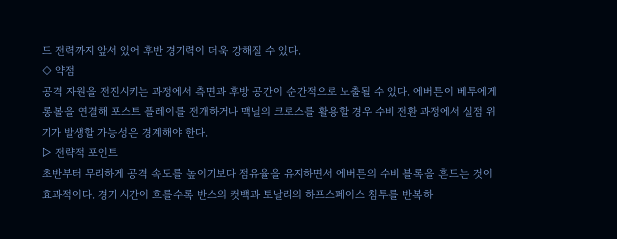드 전력까지 앞서 있어 후반 경기력이 더욱 강해질 수 있다.
◇ 약점
공격 자원을 전진시키는 과정에서 측면과 후방 공간이 순간적으로 노출될 수 있다. 에버튼이 베투에게 롱볼을 연결해 포스트 플레이를 전개하거나 맥닐의 크로스를 활용할 경우 수비 전환 과정에서 실점 위기가 발생할 가능성은 경계해야 한다.
▷ 전략적 포인트
초반부터 무리하게 공격 속도를 높이기보다 점유율을 유지하면서 에버튼의 수비 블록을 흔드는 것이 효과적이다. 경기 시간이 흐를수록 반스의 컷백과 토날리의 하프스페이스 침투를 반복하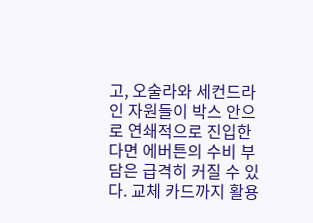고, 오술라와 세컨드라인 자원들이 박스 안으로 연쇄적으로 진입한다면 에버튼의 수비 부담은 급격히 커질 수 있다. 교체 카드까지 활용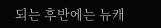되는 후반에는 뉴캐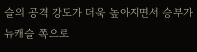슬의 공격 강도가 더욱 높아지면서 승부가 뉴캐슬 쪽으로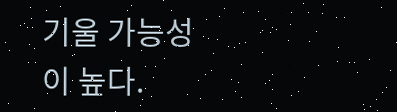기울 가능성이 높다.